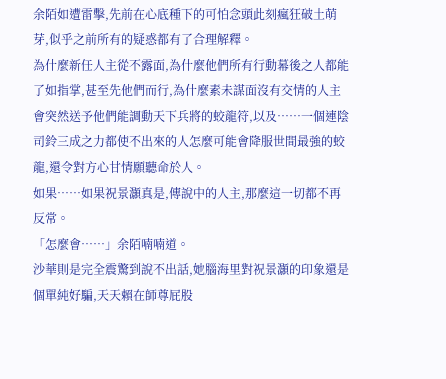余陌如遭雷擊,先前在心底種下的可怕念頭此刻瘋狂破土萌芽,似乎之前所有的疑惑都有了合理解釋。
為什麼新任人主從不露面,為什麼他們所有行動幕後之人都能了如指掌,甚至先他們而行,為什麼素未謀面沒有交情的人主會突然送予他們能調動天下兵將的蛟龍符,以及……一個連陰司鈴三成之力都使不出來的人怎麼可能會降服世間最強的蛟龍,還令對方心甘情願聽命於人。
如果……如果祝景灝真是,傳說中的人主,那麼這一切都不再反常。
「怎麼會……」余陌喃喃道。
沙華則是完全震驚到說不出話,她腦海里對祝景灝的印象還是個單純好騙,天天賴在師尊屁股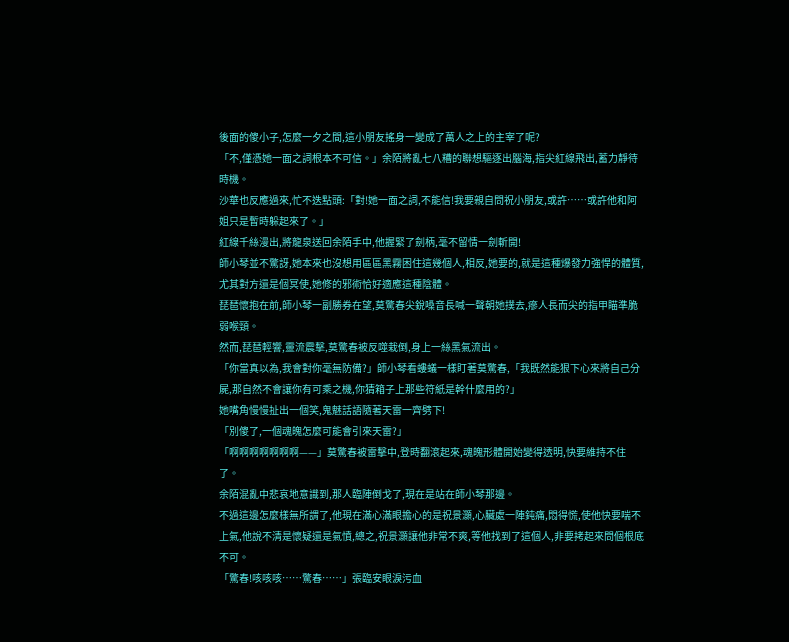後面的傻小子,怎麼一夕之間,這小朋友搖身一變成了萬人之上的主宰了呢?
「不,僅憑她一面之詞根本不可信。」余陌將亂七八糟的聯想驅逐出腦海,指尖紅線飛出,蓄力靜待時機。
沙華也反應過來,忙不迭點頭:「對!她一面之詞,不能信!我要親自問祝小朋友,或許……或許他和阿姐只是暫時躲起來了。」
紅線千絲漫出,將龍泉送回余陌手中,他握緊了劍柄,毫不留情一劍斬開!
師小琴並不驚訝,她本來也沒想用區區黑霧困住這幾個人,相反,她要的,就是這種爆發力強悍的體質,尤其對方還是個冥使,她修的邪術恰好適應這種陰體。
琵琶懷抱在前,師小琴一副勝券在望,莫驚春尖銳嗓音長喊一聲朝她撲去,瘮人長而尖的指甲瞄準脆弱喉頸。
然而,琵琶輕響,靈流震擊,莫驚春被反噬栽倒,身上一絲黑氣流出。
「你當真以為,我會對你毫無防備?」師小琴看螻蟻一樣盯著莫驚春,「我既然能狠下心來將自己分屍,那自然不會讓你有可乘之機,你猜箱子上那些符紙是幹什麼用的?」
她嘴角慢慢扯出一個笑,鬼魅話語隨著天雷一齊劈下!
「別傻了,一個魂魄怎麼可能會引來天雷?」
「啊啊啊啊啊啊啊——」莫驚春被雷擊中,登時翻滾起來,魂魄形體開始變得透明,快要維持不住了。
余陌混亂中悲哀地意識到,那人臨陣倒戈了,現在是站在師小琴那邊。
不過這邊怎麼樣無所謂了,他現在滿心滿眼擔心的是祝景灝,心臟處一陣鈍痛,悶得慌,使他快要喘不上氣,他說不清是懷疑還是氣憤,總之,祝景灝讓他非常不爽,等他找到了這個人,非要拷起來問個根底不可。
「驚春!咳咳咳……驚春……」張臨安眼淚污血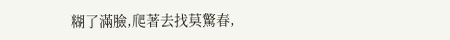糊了滿臉,爬著去找莫驚春,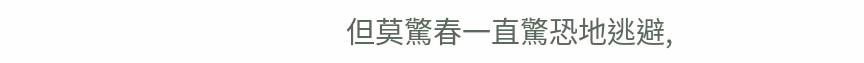但莫驚春一直驚恐地逃避,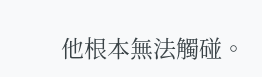他根本無法觸碰。